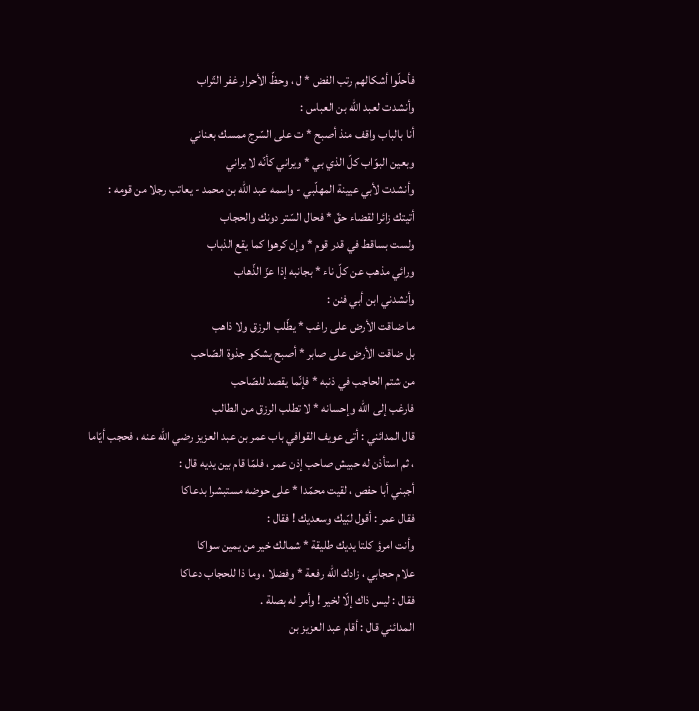فأحلّوا أشكالهم رتب الفض * ل ، وحظّ الأحرار غفر التّراب
وأنشدت لعبد اللّه بن العباس :
أنا بالباب واقف منذ أصبح * ت على السّرج ممسك بعناني
وبعين البوّاب كلّ الذي بي * ويراني كأنّه لا يراني
وأنشدت لأبي عيينة المهلّبي - واسمه عبد اللّه بن محمد - يعاتب رجلا من قومه :
أتيتك زائرا لقضاء حقّ * فحال السّتر دونك والحجاب
ولست بساقط في قدر قوم * وإن كرهوا كما يقع الذباب
ورائي مذهب عن كلّ ناء * بجانبه إذا عزّ الذّهاب
وأنشدني ابن أبي فنن :
ما ضاقت الأرض على راغب * يطّلب الرزق ولا ذاهب
بل ضاقت الأرض على صابر * أصبح يشكو جذوة الصّاحب
من شتم الحاجب في ذنبه * فإنّما يقصد للصّاحب
فارغب إلى اللّه وإحسانه * لا تطلب الرزق من الطالب
قال المدائني : أتى عويف القوافي باب عمر بن عبد العزيز رضي اللّه عنه ، فحجب أيّاما ، ثم استأذن له حبيش صاحب إذن عمر ، فلمّا قام بين يديه قال :
أجبني أبا حفص ، لقيت محمّدا * على حوضه مستبشرا بدعاكا
فقال عمر : أقول لبّيك وسعديك ! فقال :
وأنت امرؤ كلتا يديك طليقة * شمالك خير من يمين سواكا
علام حجابي ، زادك اللّه رفعة * وفضلا ، وما ذا للحجاب دعاكا
فقال : ليس ذاك إلّا لخير ! وأمر له بصلة .
المدائني قال : أقام عبد العزيز بن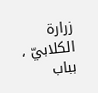زرارة الكلابيّ ، بباب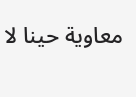معاوية حينا لا